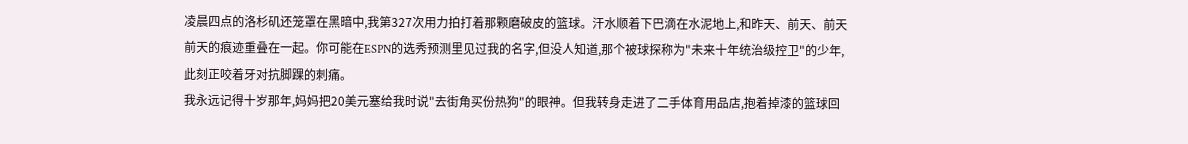凌晨四点的洛杉矶还笼罩在黑暗中,我第327次用力拍打着那颗磨破皮的篮球。汗水顺着下巴滴在水泥地上,和昨天、前天、前天前天的痕迹重叠在一起。你可能在ESPN的选秀预测里见过我的名字,但没人知道,那个被球探称为"未来十年统治级控卫"的少年,此刻正咬着牙对抗脚踝的刺痛。
我永远记得十岁那年,妈妈把20美元塞给我时说"去街角买份热狗"的眼神。但我转身走进了二手体育用品店,抱着掉漆的篮球回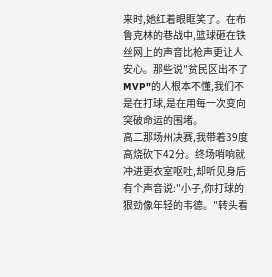来时,她红着眼眶笑了。在布鲁克林的巷战中,篮球砸在铁丝网上的声音比枪声更让人安心。那些说"贫民区出不了MVP"的人根本不懂,我们不是在打球,是在用每一次变向突破命运的围堵。
高二那场州决赛,我带着39度高烧砍下42分。终场哨响就冲进更衣室呕吐,却听见身后有个声音说:"小子,你打球的狠劲像年轻的韦德。"转头看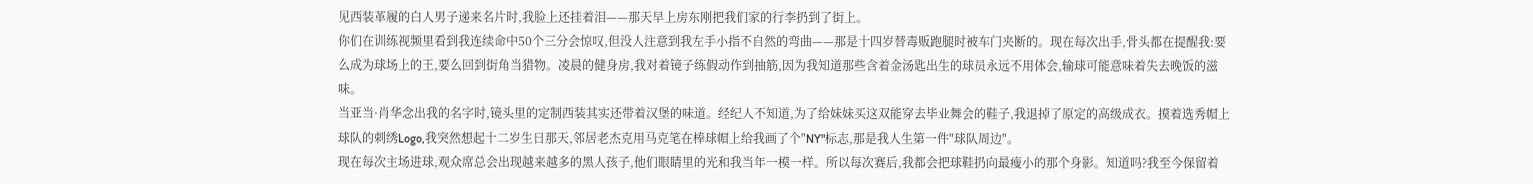见西装革履的白人男子递来名片时,我脸上还挂着泪——那天早上房东刚把我们家的行李扔到了街上。
你们在训练视频里看到我连续命中50个三分会惊叹,但没人注意到我左手小指不自然的弯曲——那是十四岁替毒贩跑腿时被车门夹断的。现在每次出手,骨头都在提醒我:要么成为球场上的王,要么回到街角当猎物。凌晨的健身房,我对着镜子练假动作到抽筋,因为我知道那些含着金汤匙出生的球员永远不用体会,输球可能意味着失去晚饭的滋味。
当亚当·肖华念出我的名字时,镜头里的定制西装其实还带着汉堡的味道。经纪人不知道,为了给妹妹买这双能穿去毕业舞会的鞋子,我退掉了原定的高级成衣。摸着选秀帽上球队的刺绣Logo,我突然想起十二岁生日那天,邻居老杰克用马克笔在棒球帽上给我画了个"NY"标志,那是我人生第一件"球队周边"。
现在每次主场进球,观众席总会出现越来越多的黑人孩子,他们眼睛里的光和我当年一模一样。所以每次赛后,我都会把球鞋扔向最瘦小的那个身影。知道吗?我至今保留着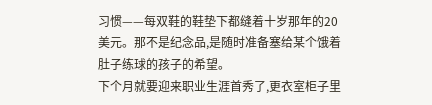习惯——每双鞋的鞋垫下都缝着十岁那年的20美元。那不是纪念品,是随时准备塞给某个饿着肚子练球的孩子的希望。
下个月就要迎来职业生涯首秀了,更衣室柜子里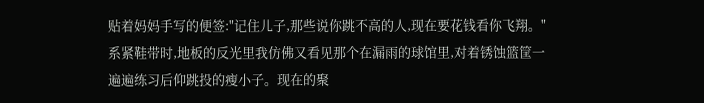贴着妈妈手写的便签:"记住儿子,那些说你跳不高的人,现在要花钱看你飞翔。"系紧鞋带时,地板的反光里我仿佛又看见那个在漏雨的球馆里,对着锈蚀篮筐一遍遍练习后仰跳投的瘦小子。现在的聚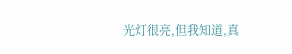光灯很亮,但我知道,真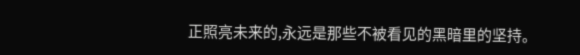正照亮未来的,永远是那些不被看见的黑暗里的坚持。